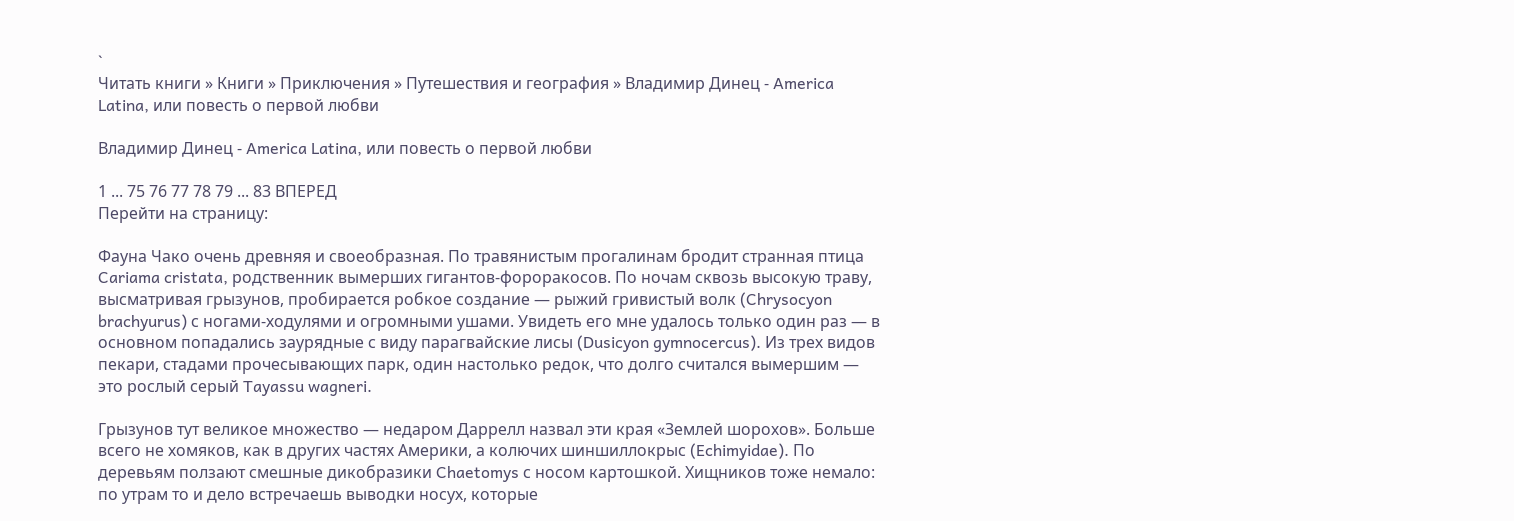`
Читать книги » Книги » Приключения » Путешествия и география » Владимир Динец - America Latina, или повесть о первой любви

Владимир Динец - America Latina, или повесть о первой любви

1 ... 75 76 77 78 79 ... 83 ВПЕРЕД
Перейти на страницу:

Фауна Чако очень древняя и своеобразная. По травянистым прогалинам бродит странная птица Cariama cristata, родственник вымерших гигантов-фороракосов. По ночам сквозь высокую траву, высматривая грызунов, пробирается робкое создание — рыжий гривистый волк (Chrysocyon brachyurus) с ногами-ходулями и огромными ушами. Увидеть его мне удалось только один раз — в основном попадались заурядные с виду парагвайские лисы (Dusicyon gymnocercus). Из трех видов пекари, стадами прочесывающих парк, один настолько редок, что долго считался вымершим — это рослый серый Tayassu wagneri.

Грызунов тут великое множество — недаром Даррелл назвал эти края «Землей шорохов». Больше всего не хомяков, как в других частях Америки, а колючих шиншиллокрыс (Echimyidae). По деревьям ползают смешные дикобразики Chaetomys с носом картошкой. Хищников тоже немало: по утрам то и дело встречаешь выводки носух, которые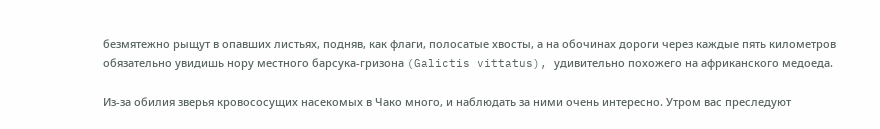безмятежно рыщут в опавших листьях, подняв, как флаги, полосатые хвосты, а на обочинах дороги через каждые пять километров обязательно увидишь нору местного барсука-гризона (Galictis vittatus), удивительно похожего на африканского медоеда.

Из-за обилия зверья кровососущих насекомых в Чако много, и наблюдать за ними очень интересно. Утром вас преследуют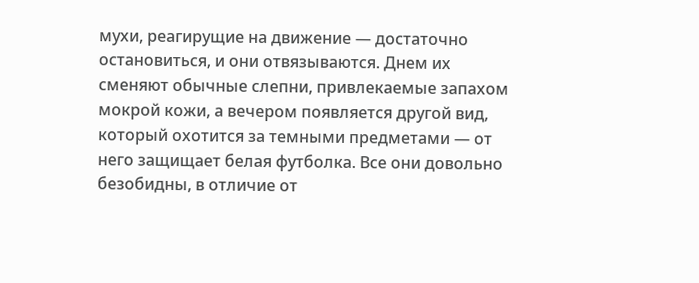мухи, реагирущие на движение — достаточно остановиться, и они отвязываются. Днем их сменяют обычные слепни, привлекаемые запахом мокрой кожи, а вечером появляется другой вид, который охотится за темными предметами — от него защищает белая футболка. Все они довольно безобидны, в отличие от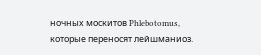ночных москитов Phlebotomus, которые переносят лейшманиоз.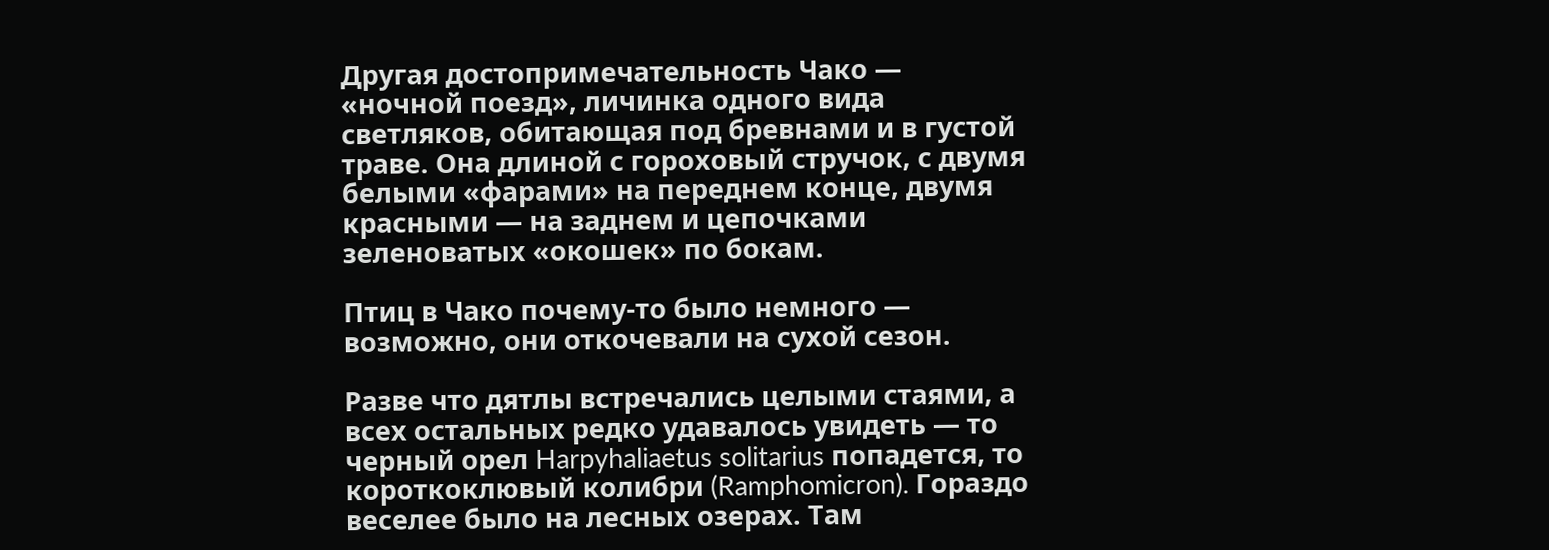Другая достопримечательность Чако — «ночной поезд», личинка одного вида светляков, обитающая под бревнами и в густой траве. Она длиной с гороховый стручок, с двумя белыми «фарами» на переднем конце, двумя красными — на заднем и цепочками зеленоватых «окошек» по бокам.

Птиц в Чако почему-то было немного — возможно, они откочевали на сухой сезон.

Разве что дятлы встречались целыми стаями, а всех остальных редко удавалось увидеть — то черный орел Harpyhaliaetus solitarius попадется, то короткоклювый колибри (Ramphomicron). Гораздо веселее было на лесных озерах. Там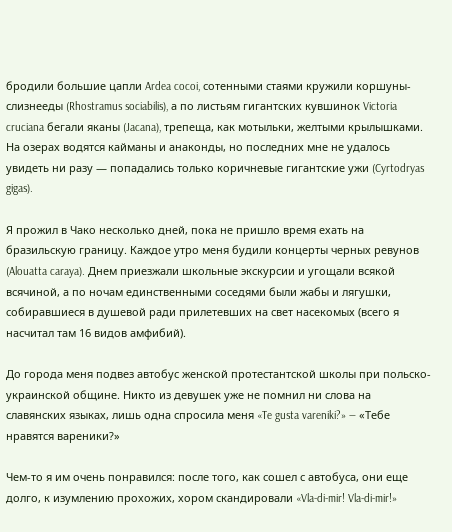бродили большие цапли Ardea cocoi, сотенными стаями кружили коршуны-слизнееды (Rhostramus sociabilis), а по листьям гигантских кувшинок Victoria cruciana бегали яканы (Jacana), трепеща, как мотыльки, желтыми крылышками. На озерах водятся кайманы и анаконды, но последних мне не удалось увидеть ни разу — попадались только коричневые гигантские ужи (Cyrtodryas gigas).

Я прожил в Чако несколько дней, пока не пришло время ехать на бразильскую границу. Каждое утро меня будили концерты черных ревунов (Alouatta caraya). Днем приезжали школьные экскурсии и угощали всякой всячиной, а по ночам единственными соседями были жабы и лягушки, собиравшиеся в душевой ради прилетевших на свет насекомых (всего я насчитал там 16 видов амфибий).

До города меня подвез автобус женской протестантской школы при польско-украинской общине. Никто из девушек уже не помнил ни слова на славянских языках, лишь одна спросила меня «Te gusta vareniki?» — «Тебе нравятся вареники?»

Чем-то я им очень понравился: после того, как сошел с автобуса, они еще долго, к изумлению прохожих, хором скандировали «Vla-di-mir! Vla-di-mir!»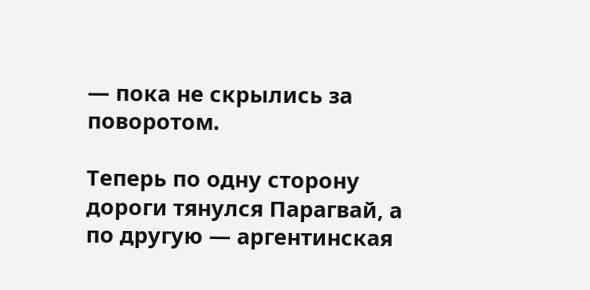— пока не скрылись за поворотом.

Теперь по одну сторону дороги тянулся Парагвай, а по другую — аргентинская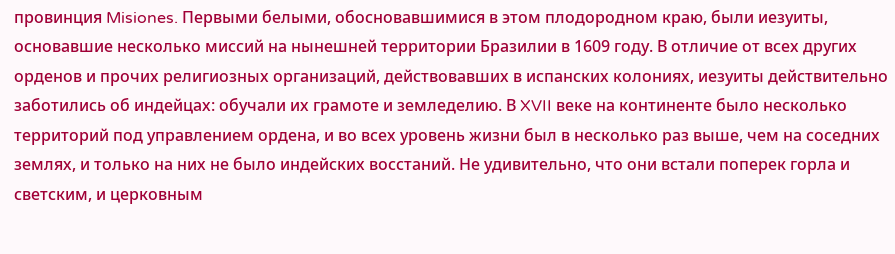провинция Misiones. Первыми белыми, обосновавшимися в этом плодородном краю, были иезуиты, основавшие несколько миссий на нынешней территории Бразилии в 1609 году. В отличие от всех других орденов и прочих религиозных организаций, действовавших в испанских колониях, иезуиты действительно заботились об индейцах: обучали их грамоте и земледелию. В XVII веке на континенте было несколько территорий под управлением ордена, и во всех уровень жизни был в несколько раз выше, чем на соседних землях, и только на них не было индейских восстаний. Не удивительно, что они встали поперек горла и светским, и церковным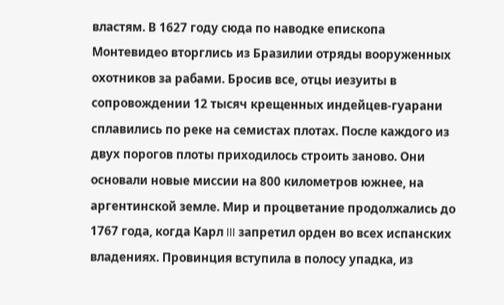властям. В 1627 году сюда по наводке епископа Монтевидео вторглись из Бразилии отряды вооруженных охотников за рабами. Бросив все, отцы иезуиты в сопровождении 12 тысяч крещенных индейцев-гуарани сплавились по реке на семистах плотах. После каждого из двух порогов плоты приходилось строить заново. Они основали новые миссии на 800 километров южнее, на аргентинской земле. Мир и процветание продолжались до 1767 года, когда Карл III запретил орден во всех испанских владениях. Провинция вступила в полосу упадка, из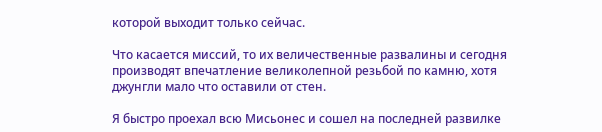которой выходит только сейчас.

Что касается миссий, то их величественные развалины и сегодня производят впечатление великолепной резьбой по камню, хотя джунгли мало что оставили от стен.

Я быстро проехал всю Мисьонес и сошел на последней развилке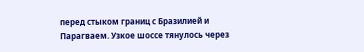перед стыком границ с Бразилией и Парагваем. Узкое шоссе тянулось через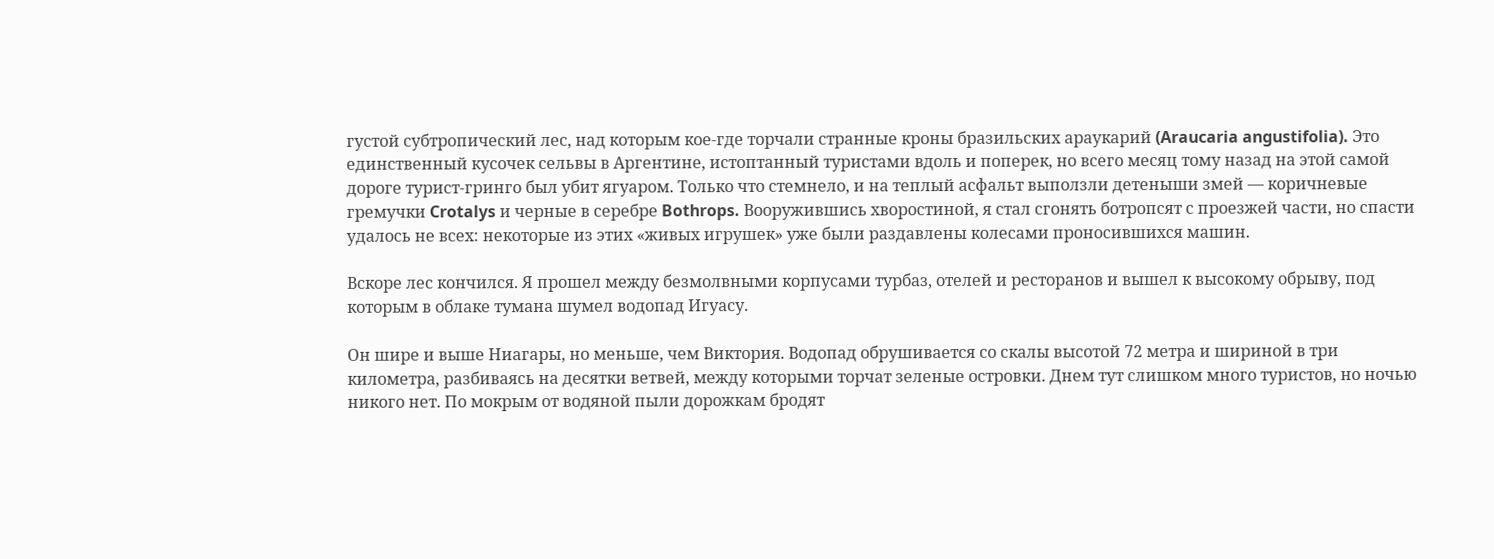густой субтропический лес, над которым кое-где торчали странные кроны бразильских араукарий (Araucaria angustifolia). Это единственный кусочек сельвы в Аргентине, истоптанный туристами вдоль и поперек, но всего месяц тому назад на этой самой дороге турист-гринго был убит ягуаром. Только что стемнело, и на теплый асфальт выползли детеныши змей — коричневые гремучки Crotalys и черные в серебре Bothrops. Вооружившись хворостиной, я стал сгонять ботропсят с проезжей части, но спасти удалось не всех: некоторые из этих «живых игрушек» уже были раздавлены колесами проносившихся машин.

Вскоре лес кончился. Я прошел между безмолвными корпусами турбаз, отелей и ресторанов и вышел к высокому обрыву, под которым в облаке тумана шумел водопад Игуасу.

Он шире и выше Ниагары, но меньше, чем Виктория. Водопад обрушивается со скалы высотой 72 метра и шириной в три километра, разбиваясь на десятки ветвей, между которыми торчат зеленые островки. Днем тут слишком много туристов, но ночью никого нет. По мокрым от водяной пыли дорожкам бродят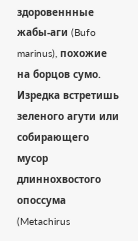здоровеннные жабы-аги (Bufo marinus), похожие на борцов сумо. Изредка встретишь зеленого агути или собирающего мусор длиннохвостого опоссума (Metachirus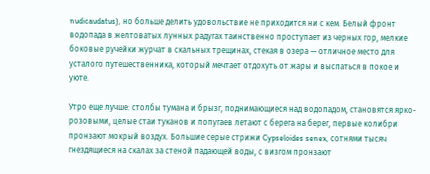nudicaudatus), но больше делить удовольствие не приходится ни с кем. Белый фронт водопада в желтоватых лунных радугах таинственно проступает из черных гор, мелкие боковые ручейки журчат в скальных трещинах, стекая в озера — отличное место для усталого путешественника, который мечтает отдохуть от жары и выспаться в покое и уюте.

Утро еще лучше: столбы тумана и брызг, поднимающиеся над водопадом, становятся ярко-розовыми, целые стаи туканов и попугаев летают с берега на берег, первые колибри пронзают мокрый воздух. Большие серые стрижи Cypseloides senex, сотнями тысяч гнездящиеся на скалах за стеной падающей воды, с визгом пронзают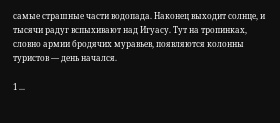самые страшные части водопада. Наконец выходит солнце, и тысячи радуг вспыхивают над Игуасу. Тут на тропинках, словно армии бродячих муравьев, появляются колонны туристов — день начался.

1 ...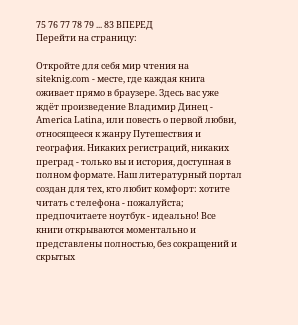75 76 77 78 79 ... 83 ВПЕРЕД
Перейти на страницу:

Откройте для себя мир чтения на siteknig.com - месте, где каждая книга оживает прямо в браузере. Здесь вас уже ждёт произведение Владимир Динец - America Latina, или повесть о первой любви, относящееся к жанру Путешествия и география. Никаких регистраций, никаких преград - только вы и история, доступная в полном формате. Наш литературный портал создан для тех, кто любит комфорт: хотите читать с телефона - пожалуйста; предпочитаете ноутбук - идеально! Все книги открываются моментально и представлены полностью, без сокращений и скрытых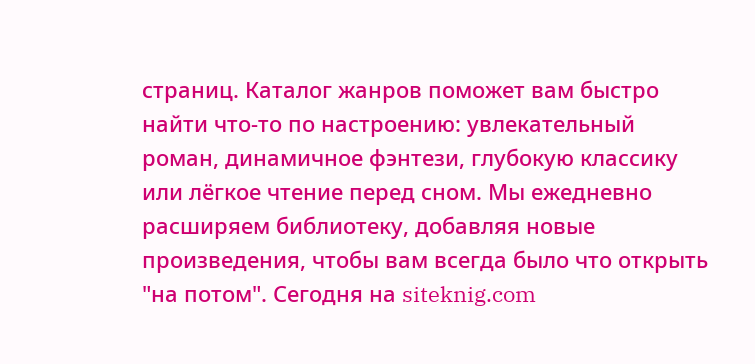страниц. Каталог жанров поможет вам быстро найти что-то по настроению: увлекательный роман, динамичное фэнтези, глубокую классику или лёгкое чтение перед сном. Мы ежедневно расширяем библиотеку, добавляя новые произведения, чтобы вам всегда было что открыть "на потом". Сегодня на siteknig.com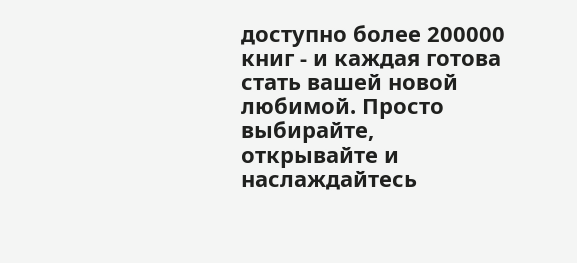доступно более 200000 книг - и каждая готова стать вашей новой любимой. Просто выбирайте, открывайте и наслаждайтесь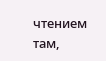чтением там,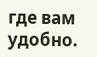где вам удобно.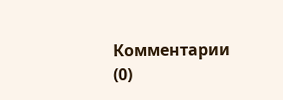Комментарии (0)